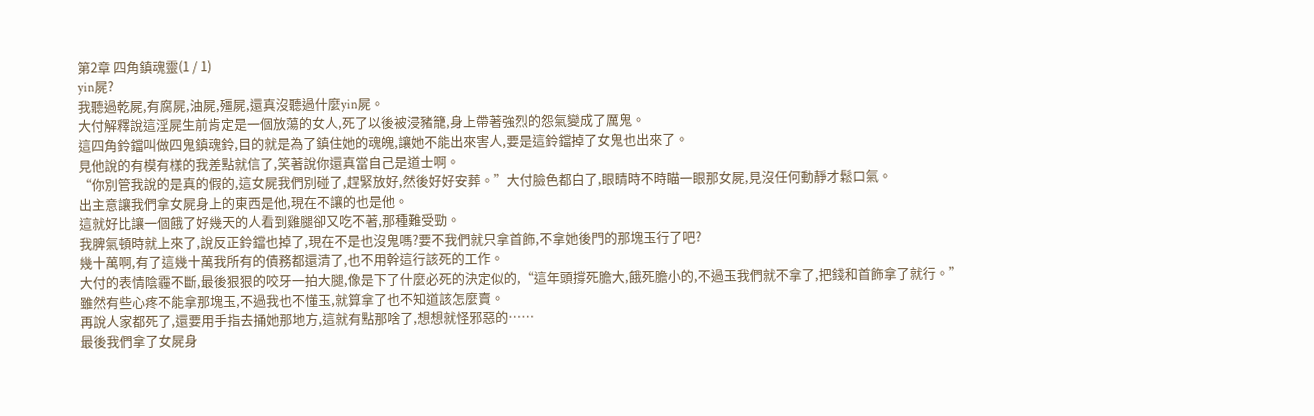第2章 四角鎮魂靈(1 / 1)
yin屍?
我聽過乾屍,有腐屍,油屍,殭屍,還真沒聽過什麼yin屍。
大付解釋說這淫屍生前肯定是一個放蕩的女人,死了以後被浸豬籠,身上帶著強烈的怨氣變成了厲鬼。
這四角鈴鐺叫做四鬼鎮魂鈴,目的就是為了鎮住她的魂魄,讓她不能出來害人,要是這鈴鐺掉了女鬼也出來了。
見他說的有模有樣的我差點就信了,笑著說你還真當自己是道士啊。
“你別管我說的是真的假的,這女屍我們別碰了,趕緊放好,然後好好安葬。”大付臉色都白了,眼睛時不時瞄一眼那女屍,見沒任何動靜才鬆口氣。
出主意讓我們拿女屍身上的東西是他,現在不讓的也是他。
這就好比讓一個餓了好幾天的人看到雞腿卻又吃不著,那種難受勁。
我脾氣頓時就上來了,說反正鈴鐺也掉了,現在不是也沒鬼嗎?要不我們就只拿首飾,不拿她後門的那塊玉行了吧?
幾十萬啊,有了這幾十萬我所有的債務都還清了,也不用幹這行該死的工作。
大付的表情陰霾不斷,最後狠狠的咬牙一拍大腿,像是下了什麼必死的決定似的,“這年頭撐死膽大,餓死膽小的,不過玉我們就不拿了,把錢和首飾拿了就行。”
雖然有些心疼不能拿那塊玉,不過我也不懂玉,就算拿了也不知道該怎麼賣。
再說人家都死了,還要用手指去捅她那地方,這就有點那啥了,想想就怪邪惡的……
最後我們拿了女屍身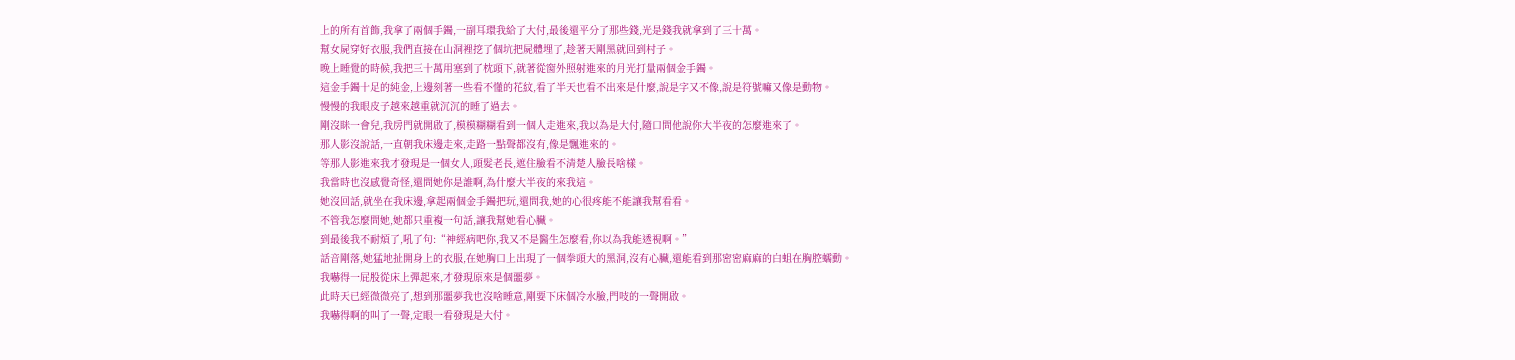上的所有首飾,我拿了兩個手鐲,一副耳環我給了大付,最後還平分了那些錢,光是錢我就拿到了三十萬。
幫女屍穿好衣服,我們直接在山洞裡挖了個坑把屍體埋了,趁著天剛黑就回到村子。
晚上睡覺的時候,我把三十萬用塞到了枕頭下,就著從窗外照射進來的月光打量兩個金手鐲。
這金手鐲十足的純金,上邊刻著一些看不懂的花紋,看了半天也看不出來是什麼,說是字又不像,說是符號嘛又像是動物。
慢慢的我眼皮子越來越重就沉沉的睡了過去。
剛沒眯一會兒,我房門就開啟了,模模糊糊看到一個人走進來,我以為是大付,隨口問他說你大半夜的怎麼進來了。
那人影沒說話,一直朝我床邊走來,走路一點聲都沒有,像是飄進來的。
等那人影進來我才發現是一個女人,頭髮老長,遮住臉看不清楚人臉長啥樣。
我當時也沒感覺奇怪,還問她你是誰啊,為什麼大半夜的來我這。
她沒回話,就坐在我床邊,拿起兩個金手鐲把玩,還問我,她的心很疼能不能讓我幫看看。
不管我怎麼問她,她都只重複一句話,讓我幫她看心臟。
到最後我不耐煩了,吼了句:“神經病吧你,我又不是醫生怎麼看,你以為我能透視啊。”
話音剛落,她猛地扯開身上的衣服,在她胸口上出現了一個拳頭大的黑洞,沒有心臟,還能看到那密密麻麻的白蛆在胸腔蠕動。
我嚇得一屁股從床上彈起來,才發現原來是個噩夢。
此時天已經微微亮了,想到那噩夢我也沒啥睡意,剛要下床個冷水臉,門吱的一聲開啟。
我嚇得啊的叫了一聲,定眼一看發現是大付。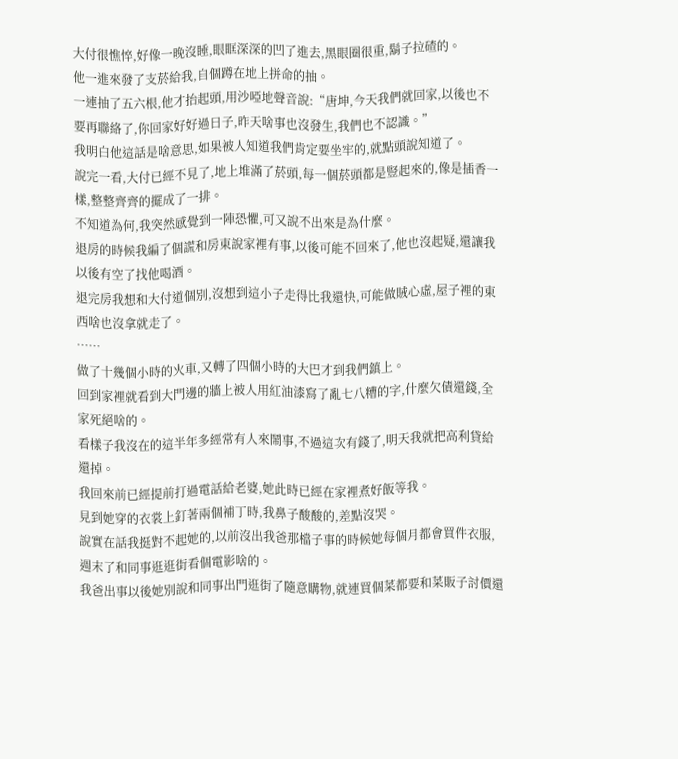大付很憔悴,好像一晚沒睡,眼眶深深的凹了進去,黑眼圈很重,鬍子拉碴的。
他一進來發了支菸給我,自個蹲在地上拼命的抽。
一連抽了五六根,他才抬起頭,用沙啞地聲音說:“唐坤,今天我們就回家,以後也不要再聯絡了,你回家好好過日子,昨天啥事也沒發生,我們也不認識。”
我明白他這話是啥意思,如果被人知道我們肯定要坐牢的,就點頭說知道了。
說完一看,大付已經不見了,地上堆滿了菸頭,每一個菸頭都是豎起來的,像是插香一樣,整整齊齊的擺成了一排。
不知道為何,我突然感覺到一陣恐懼,可又說不出來是為什麼。
退房的時候我編了個謊和房東說家裡有事,以後可能不回來了,他也沒起疑,還讓我以後有空了找他喝酒。
退完房我想和大付道個別,沒想到這小子走得比我還快,可能做賊心虛,屋子裡的東西啥也沒拿就走了。
……
做了十幾個小時的火車,又轉了四個小時的大巴才到我們鎮上。
回到家裡就看到大門邊的牆上被人用紅油漆寫了亂七八糟的字,什麼欠債還錢,全家死絕啥的。
看樣子我沒在的這半年多經常有人來鬧事,不過這次有錢了,明天我就把高利貸給還掉。
我回來前已經提前打過電話給老婆,她此時已經在家裡煮好飯等我。
見到她穿的衣裳上釘著兩個補丁時,我鼻子酸酸的,差點沒哭。
說實在話我挺對不起她的,以前沒出我爸那檔子事的時候她每個月都會買件衣服,週末了和同事逛逛街看個電影啥的。
我爸出事以後她別說和同事出門逛街了隨意購物,就連買個菜都要和菜販子討價還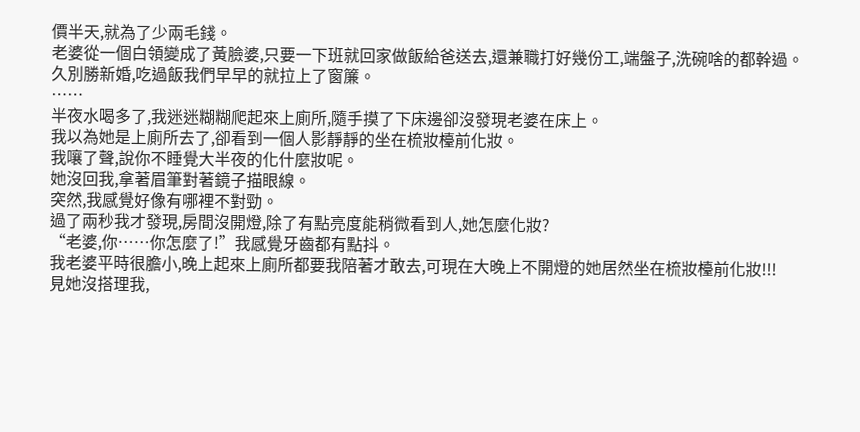價半天,就為了少兩毛錢。
老婆從一個白領變成了黃臉婆,只要一下班就回家做飯給爸送去,還兼職打好幾份工,端盤子,洗碗啥的都幹過。
久別勝新婚,吃過飯我們早早的就拉上了窗簾。
……
半夜水喝多了,我迷迷糊糊爬起來上廁所,隨手摸了下床邊卻沒發現老婆在床上。
我以為她是上廁所去了,卻看到一個人影靜靜的坐在梳妝檯前化妝。
我嚷了聲,說你不睡覺大半夜的化什麼妝呢。
她沒回我,拿著眉筆對著鏡子描眼線。
突然,我感覺好像有哪裡不對勁。
過了兩秒我才發現,房間沒開燈,除了有點亮度能稍微看到人,她怎麼化妝?
“老婆,你……你怎麼了!”我感覺牙齒都有點抖。
我老婆平時很膽小,晚上起來上廁所都要我陪著才敢去,可現在大晚上不開燈的她居然坐在梳妝檯前化妝!!!
見她沒搭理我,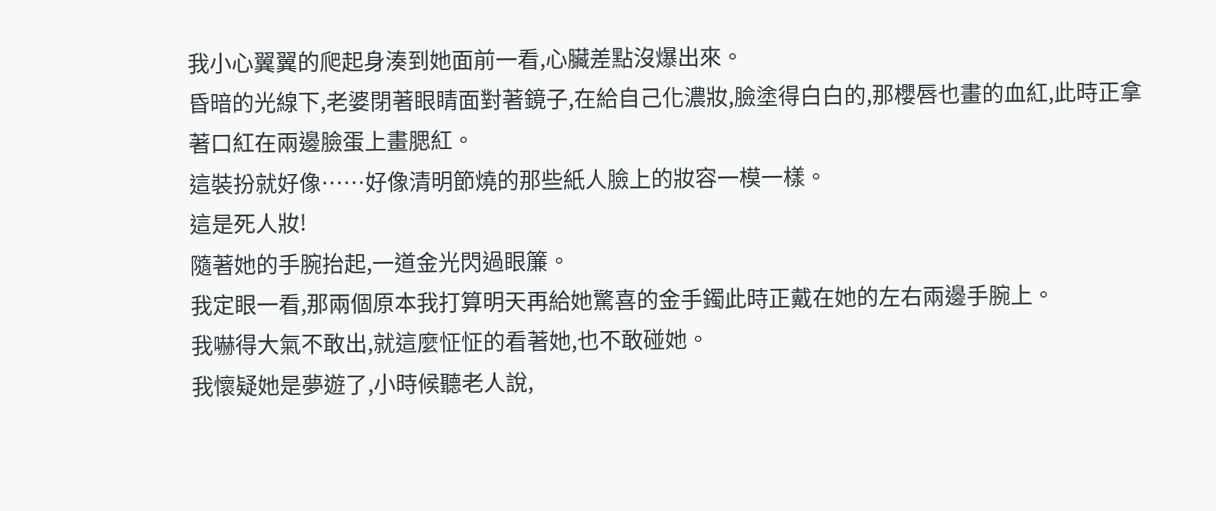我小心翼翼的爬起身湊到她面前一看,心臟差點沒爆出來。
昏暗的光線下,老婆閉著眼睛面對著鏡子,在給自己化濃妝,臉塗得白白的,那櫻唇也畫的血紅,此時正拿著口紅在兩邊臉蛋上畫腮紅。
這裝扮就好像……好像清明節燒的那些紙人臉上的妝容一模一樣。
這是死人妝!
隨著她的手腕抬起,一道金光閃過眼簾。
我定眼一看,那兩個原本我打算明天再給她驚喜的金手鐲此時正戴在她的左右兩邊手腕上。
我嚇得大氣不敢出,就這麼怔怔的看著她,也不敢碰她。
我懷疑她是夢遊了,小時候聽老人說,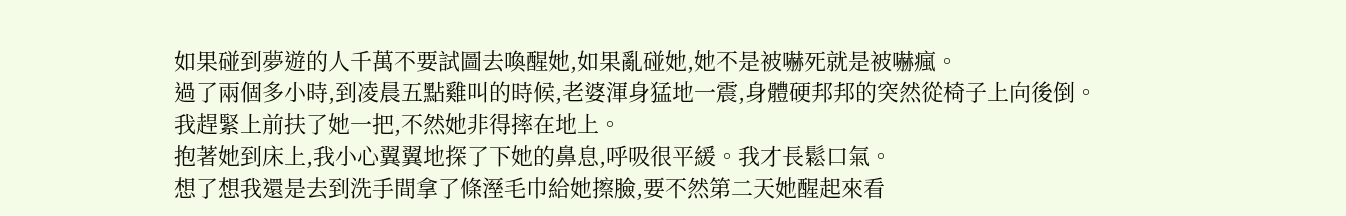如果碰到夢遊的人千萬不要試圖去喚醒她,如果亂碰她,她不是被嚇死就是被嚇瘋。
過了兩個多小時,到凌晨五點雞叫的時候,老婆渾身猛地一震,身體硬邦邦的突然從椅子上向後倒。
我趕緊上前扶了她一把,不然她非得摔在地上。
抱著她到床上,我小心翼翼地探了下她的鼻息,呼吸很平緩。我才長鬆口氣。
想了想我還是去到洗手間拿了條溼毛巾給她擦臉,要不然第二天她醒起來看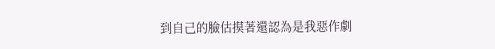到自己的臉估摸著還認為是我惡作劇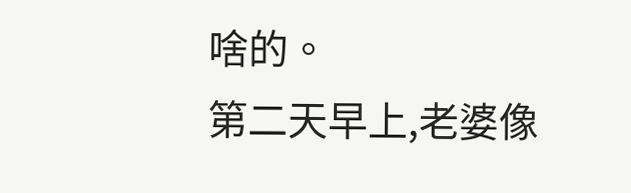啥的。
第二天早上,老婆像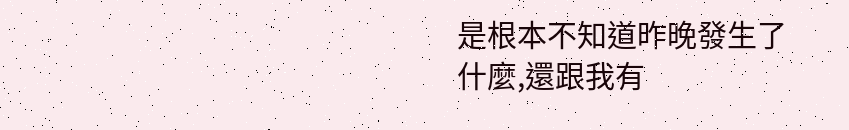是根本不知道昨晚發生了什麼,還跟我有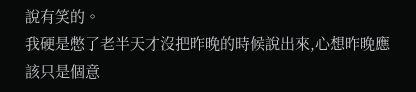說有笑的。
我硬是憋了老半天才沒把昨晚的時候說出來,心想昨晚應該只是個意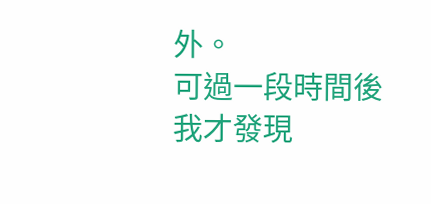外。
可過一段時間後我才發現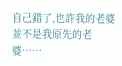自己錯了,也許我的老婆並不是我原先的老婆……